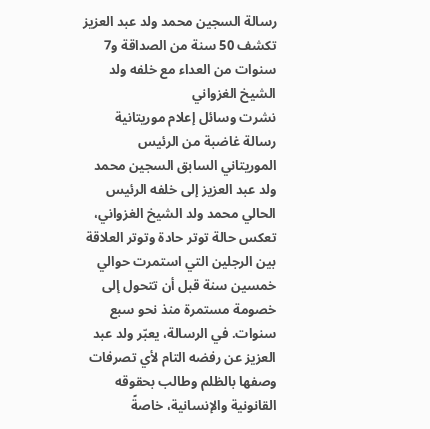رسالة السجين محمد ولد عبد العزيز تكشف 50 سنة من الصداقة و7 سنوات من العداء مع خلفه ولد الشيخ الغزواني
نشرت وسائل إعلام موريتانية رسالة غاضبة من الرئيس الموريتاني السابق السجين محمد ولد عبد العزيز إلى خلفه الرئيس الحالي محمد ولد الشيخ الغزواني، تعكس حالة توتر حادة وتوتر العلاقة بين الرجلين التي استمرت حوالي خمسين سنة قبل أن تتحول إلى خصومة مستمرة منذ نحو سبع سنوات. في الرسالة، يعبّر ولد عبد العزيز عن رفضه التام لأي تصرفات وصفها بالظلم وطالب بحقوقه القانونية والإنسانية، خاصةً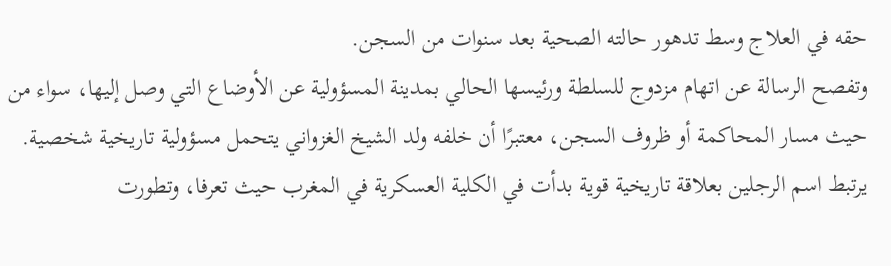حقه في العلاج وسط تدهور حالته الصحية بعد سنوات من السجن.
وتفصح الرسالة عن اتهام مزدوج للسلطة ورئيسها الحالي بمدينة المسؤولية عن الأوضاع التي وصل إليها، سواء من حيث مسار المحاكمة أو ظروف السجن، معتبرًا أن خلفه ولد الشيخ الغزواني يتحمل مسؤولية تاريخية شخصية.
يرتبط اسم الرجلين بعلاقة تاريخية قوية بدأت في الكلية العسكرية في المغرب حيث تعرفا، وتطورت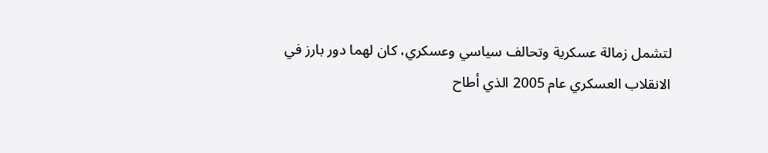لتشمل زمالة عسكرية وتحالف سياسي وعسكري، كان لهما دور بارز في الانقلاب العسكري عام 2005 الذي أطاح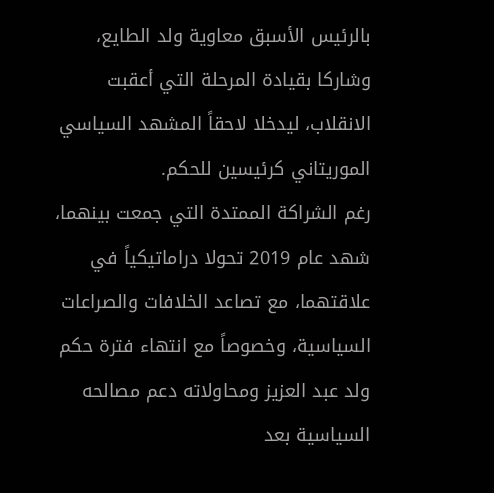بالرئيس الأسبق معاوية ولد الطايع، وشاركا بقيادة المرحلة التي أعقبت الانقلاب، ليدخلا لاحقاً المشهد السياسي الموريتاني كرئيسين للحكم.
رغم الشراكة الممتدة التي جمعت بينهما، شهد عام 2019 تحولا دراماتيكياً في علاقتهما، مع تصاعد الخلافات والصراعات السياسية، وخصوصاً مع انتهاء فترة حكم ولد عبد العزيز ومحاولاته دعم مصالحه السياسية بعد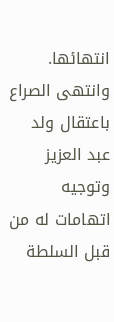انتهائها. وانتهى الصراع باعتقال ولد عبد العزيز وتوجيه اتهامات له من قبل السلطة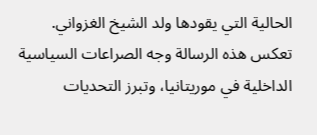الحالية التي يقودها ولد الشيخ الغزواني.
تعكس هذه الرسالة وجه الصراعات السياسية الداخلية في موريتانيا، وتبرز التحديات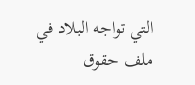التي تواجه البلاد في ملف حقوق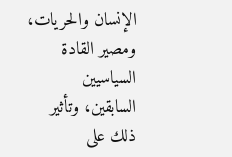الإنسان والحريات، ومصير القادة السياسيين السابقين، وتأثير ذلك على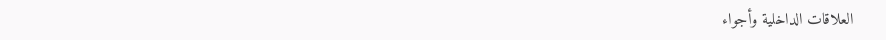العلاقات الداخلية وأجواء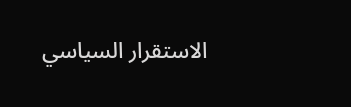الاستقرار السياسي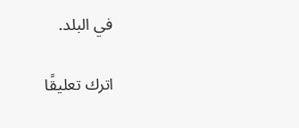في البلد.

اترك تعليقًا